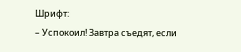Шрифт:
– Успокоил! Завтра съедят, если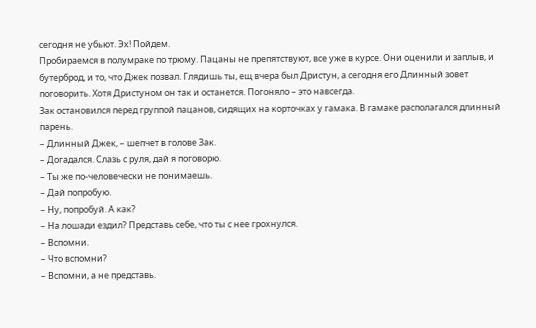сегодня не убьют. Эх! Пойдем.
Пробираемся в полумраке по трюму. Пацаны не препятствуют, все уже в курсе. Они оценили и заплыв, и бутерброд, и то, что Джек позвал. Глядишь ты, ещ вчера был Дристун, а сегодня его Длинный зовет поговорить. Хотя Дристуном он так и останется. Погоняло – это навсегда.
Зак остановился перед группой пацанов, сидящих на корточках у гамака. В гамаке располагался длинный парень.
– Длинный Джек, – шепчет в голове Зак.
– Догадался. Слазь с руля, дай я поговорю.
– Ты же по-человечески не понимаешь.
– Дай попробую.
– Ну, попробуй. А как?
– На лошади ездил? Представь себе, что ты с нее грохнулся.
– Вспомни.
– Что вспомни?
– Вспомни, а не представь.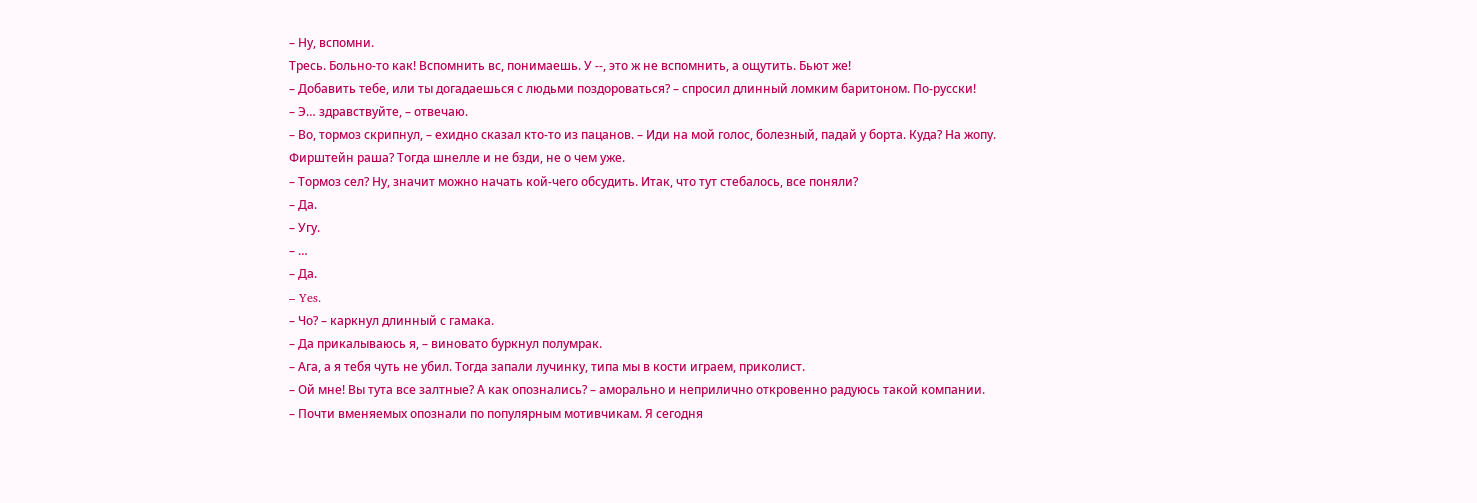– Ну, вспомни.
Тресь. Больно-то как! Вспомнить вс, понимаешь. У --, это ж не вспомнить, а ощутить. Бьют же!
– Добавить тебе, или ты догадаешься с людьми поздороваться? – спросил длинный ломким баритоном. По-русски!
– Э… здравствуйте, – отвечаю.
– Во, тормоз скрипнул, – ехидно сказал кто-то из пацанов. – Иди на мой голос, болезный, падай у борта. Куда? На жопу. Фирштейн раша? Тогда шнелле и не бзди, не о чем уже.
– Тормоз сел? Ну, значит можно начать кой-чего обсудить. Итак, что тут стебалось, все поняли?
– Да.
– Угу.
– …
– Да.
– Yes.
– Чо? – каркнул длинный с гамака.
– Да прикалываюсь я, – виновато буркнул полумрак.
– Ага, а я тебя чуть не убил. Тогда запали лучинку, типа мы в кости играем, приколист.
– Ой мне! Вы тута все залтные? А как опознались? – аморально и неприлично откровенно радуюсь такой компании.
– Почти вменяемых опознали по популярным мотивчикам. Я сегодня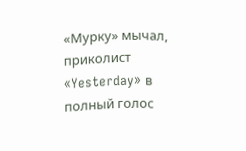«Мурку» мычал, приколист «Yesterday» в полный голос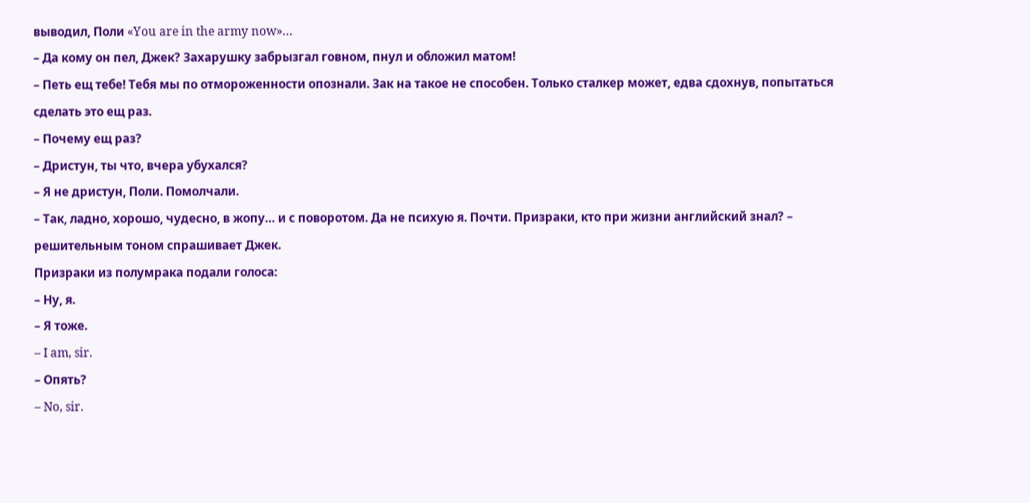выводил, Поли «You are in the army now»…
– Да кому он пел, Джек? Захарушку забрызгал говном, пнул и обложил матом!
– Петь ещ тебе! Тебя мы по отмороженности опознали. Зак на такое не способен. Только сталкер может, едва сдохнув, попытаться сделать это ещ раз.
– Почему ещ раз?
– Дристун, ты что, вчера убухался?
– Я не дристун, Поли. Помолчали.
– Так, ладно, хорошо, чудесно, в жопу… и с поворотом. Да не психую я. Почти. Призраки, кто при жизни английский знал? – решительным тоном спрашивает Джек.
Призраки из полумрака подали голоса:
– Ну, я.
– Я тоже.
– I am, sir.
– Опять?
– No, sir.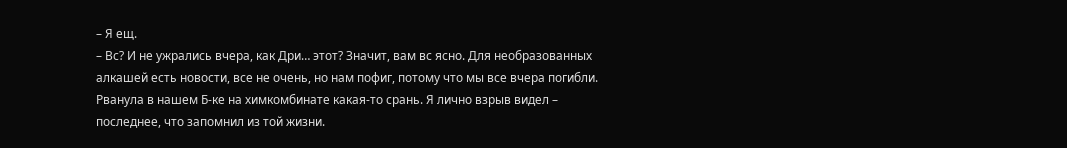– Я ещ.
– Вс? И не ужрались вчера, как Дри… этот? Значит, вам вс ясно. Для необразованных алкашей есть новости, все не очень, но нам пофиг, потому что мы все вчера погибли. Рванула в нашем Б-ке на химкомбинате какая-то срань. Я лично взрыв видел – последнее, что запомнил из той жизни.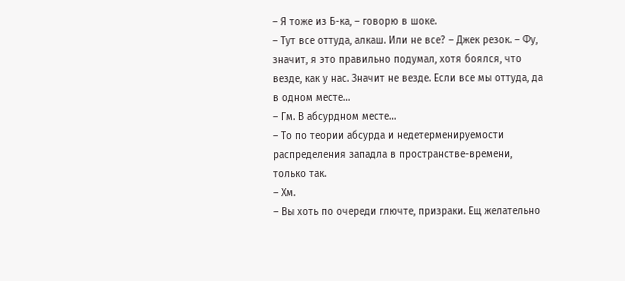– Я тоже из Б-ка, – говорю в шоке.
– Тут все оттуда, алкаш. Или не все? – Джек резок. – Фу, значит, я это правильно подумал, хотя боялся, что везде, как у нас. Значит не везде. Если все мы оттуда, да в одном месте…
– Гм. В абсурдном месте…
– То по теории абсурда и недетерменируемости распределения западла в пространстве-времени, только так.
– Хм.
– Вы хоть по очереди глючте, призраки. Ещ желательно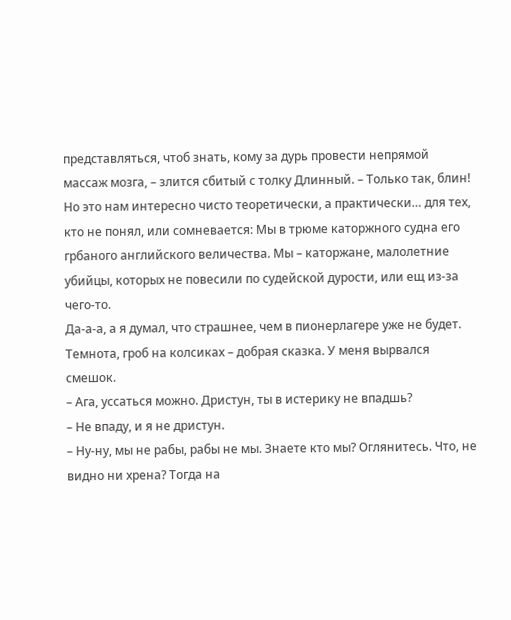представляться, чтоб знать, кому за дурь провести непрямой массаж мозга, – злится сбитый с толку Длинный. – Только так, блин! Но это нам интересно чисто теоретически, а практически… для тех, кто не понял, или сомневается: Мы в трюме каторжного судна его грбаного английского величества. Мы – каторжане, малолетние убийцы, которых не повесили по судейской дурости, или ещ из-за чего-то.
Да-а-а, а я думал, что страшнее, чем в пионерлагере уже не будет. Темнота, гроб на колсиках – добрая сказка. У меня вырвался смешок.
– Ага, уссаться можно. Дристун, ты в истерику не впадшь?
– Не впаду, и я не дристун.
– Ну-ну, мы не рабы, рабы не мы. Знаете кто мы? Оглянитесь. Что, не видно ни хрена? Тогда на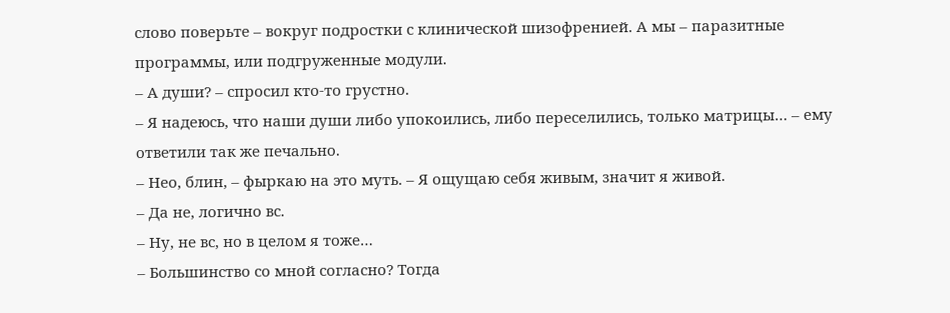слово поверьте – вокруг подростки с клинической шизофренией. А мы – паразитные программы, или подгруженные модули.
– А души? – спросил кто-то грустно.
– Я надеюсь, что наши души либо упокоились, либо переселились, только матрицы… – ему ответили так же печально.
– Нео, блин, – фыркаю на это муть. – Я ощущаю себя живым, значит я живой.
– Да не, логично вс.
– Ну, не вс, но в целом я тоже…
– Большинство со мной согласно? Тогда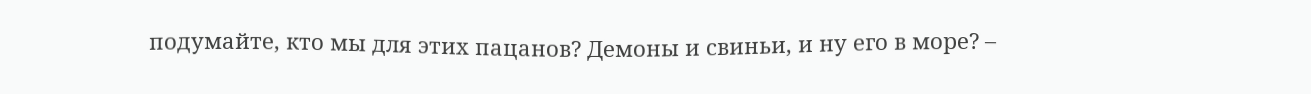подумайте, кто мы для этих пацанов? Демоны и свиньи, и ну его в море? –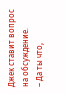Джек ставит вопрос на обсуждение.
– Да ты что,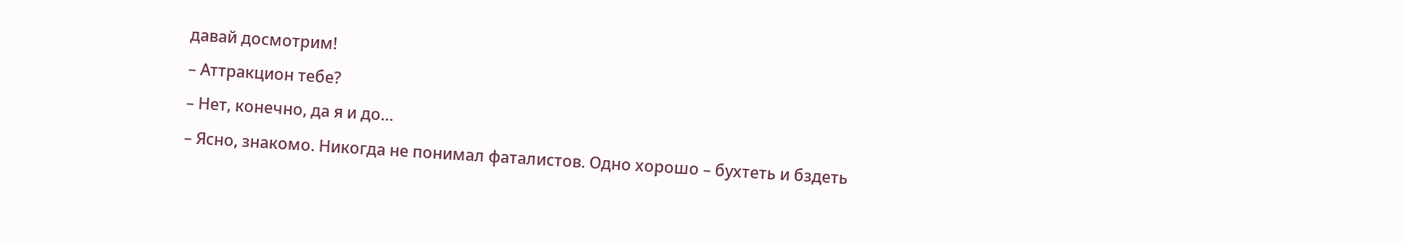давай досмотрим!
– Аттракцион тебе?
– Нет, конечно, да я и до…
– Ясно, знакомо. Никогда не понимал фаталистов. Одно хорошо – бухтеть и бздеть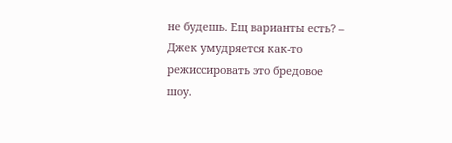не будешь. Ещ варианты есть? – Джек умудряется как-то режиссировать это бредовое шоу.